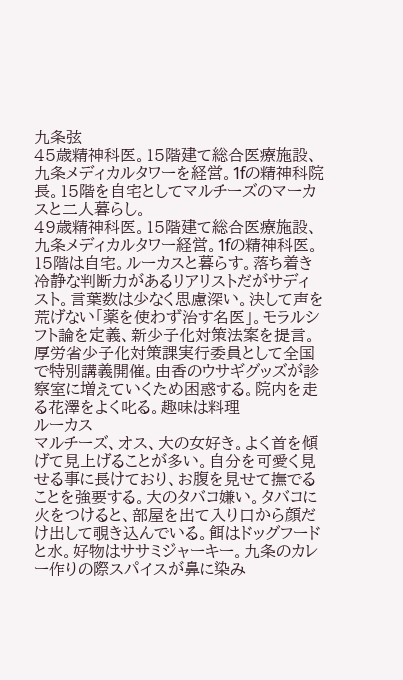九条弦
45歳精神科医。15階建て総合医療施設、九条メディカルタワーを経営。1fの精神科院長。15階を自宅としてマルチーズのマーカスと二人暮らし。
49歳精神科医。15階建て総合医療施設、九条メディカルタワー経営。1fの精神科医。15階は自宅。ルーカスと暮らす。落ち着き冷静な判断力があるリアリストだがサディスト。言葉数は少なく思慮深い。決して声を荒げない「薬を使わず治す名医」。モラルシフト論を定義、新少子化対策法案を提言。厚労省少子化対策課実行委員として全国で特別講義開催。由香のウサギグッズが診察室に増えていくため困惑する。院内を走る花澤をよく叱る。趣味は料理
ルーカス
マルチーズ、オス、大の女好き。よく首を傾げて見上げることが多い。自分を可愛く見せる事に長けており、お腹を見せて撫でることを強要する。大のタバコ嫌い。タバコに火をつけると、部屋を出て入り口から顔だけ出して覗き込んでいる。餌はドッグフードと水。好物はササミジャーキー。九条のカレー作りの際スパイスが鼻に染み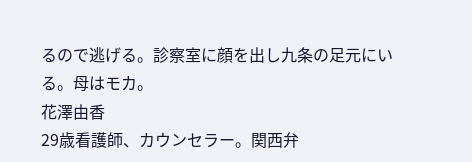るので逃げる。診察室に顔を出し九条の足元にいる。母はモカ。
花澤由香
29歳看護師、カウンセラー。関西弁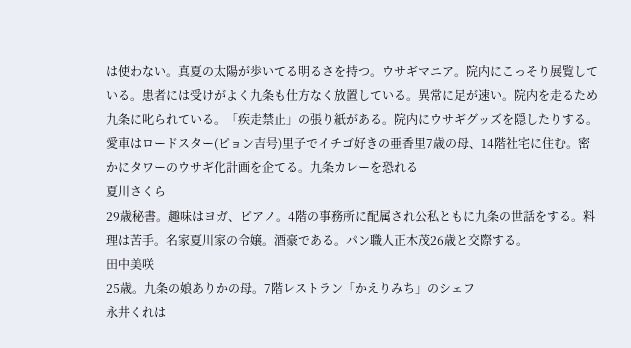は使わない。真夏の太陽が歩いてる明るさを持つ。ウサギマニア。院内にこっそり展覧している。患者には受けがよく九条も仕方なく放置している。異常に足が速い。院内を走るため九条に叱られている。「疾走禁止」の張り紙がある。院内にウサギグッズを隠したりする。愛車はロードスター(ピョン吉号)里子でイチゴ好きの亜香里7歳の母、14階社宅に住む。密かにタワーのウサギ化計画を企てる。九条カレーを恐れる
夏川さくら
29歳秘書。趣味はヨガ、ピアノ。4階の事務所に配属され公私ともに九条の世話をする。料理は苦手。名家夏川家の令嬢。酒豪である。パン職人正木茂26歳と交際する。
田中美咲
25歳。九条の娘ありかの母。7階レストラン「かえりみち」のシェフ
永井くれは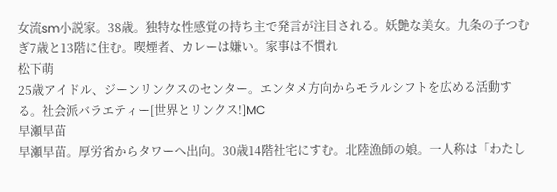女流sm小説家。38歳。独特な性感覚の持ち主で発言が注目される。妖艶な美女。九条の子つむぎ7歳と13階に住む。喫煙者、カレーは嫌い。家事は不慣れ
松下萌
25歳アイドル、ジーンリンクスのセンター。エンタメ方向からモラルシフトを広める活動する。社会派バラエティー[世界とリンクス!]MC
早瀬早苗
早瀬早苗。厚労省からタワーへ出向。30歳14階社宅にすむ。北陸漁師の娘。一人称は「わたし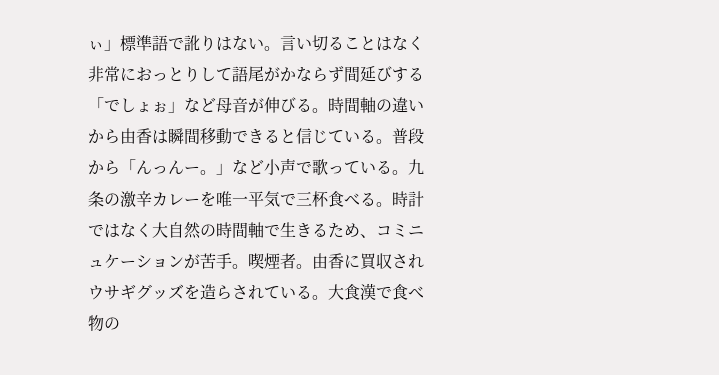ぃ」標準語で訛りはない。言い切ることはなく非常におっとりして語尾がかならず間延びする「でしょぉ」など母音が伸びる。時間軸の違いから由香は瞬間移動できると信じている。普段から「んっんー。」など小声で歌っている。九条の激辛カレーを唯一平気で三杯食べる。時計ではなく大自然の時間軸で生きるため、コミニュケーションが苦手。喫煙者。由香に買収されウサギグッズを造らされている。大食漢で食べ物の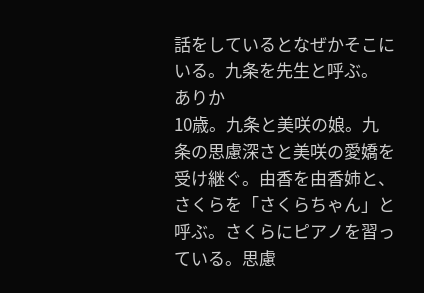話をしているとなぜかそこにいる。九条を先生と呼ぶ。
ありか
10歳。九条と美咲の娘。九条の思慮深さと美咲の愛嬌を受け継ぐ。由香を由香姉と、さくらを「さくらちゃん」と呼ぶ。さくらにピアノを習っている。思慮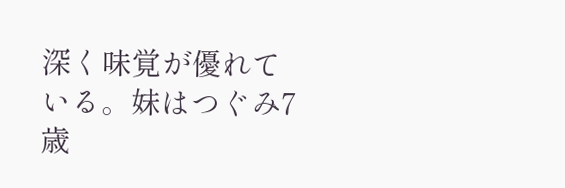深く味覚が優れている。妹はつぐみ7歳